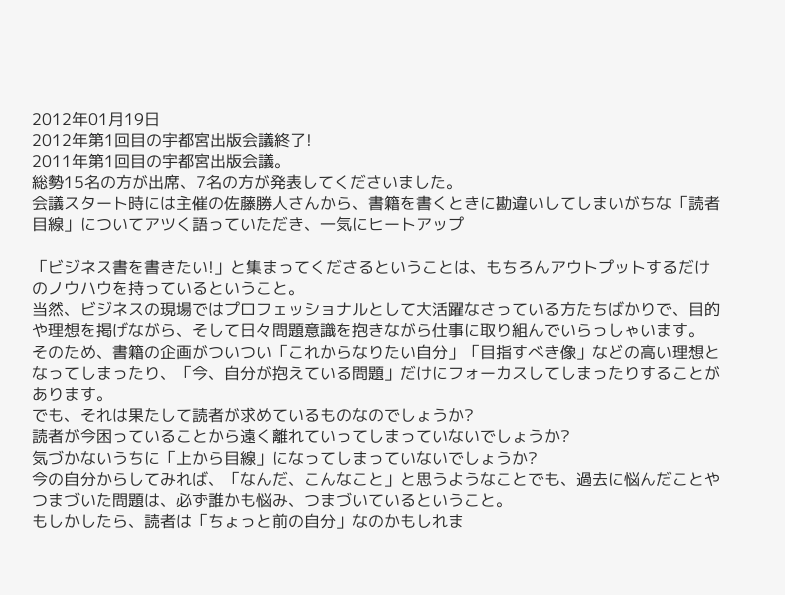2012年01月19日
2012年第1回目の宇都宮出版会議終了!
2011年第1回目の宇都宮出版会議。
総勢15名の方が出席、7名の方が発表してくださいました。
会議スタート時には主催の佐藤勝人さんから、書籍を書くときに勘違いしてしまいがちな「読者目線」についてアツく語っていただき、一気にヒートアップ

「ビジネス書を書きたい!」と集まってくださるということは、もちろんアウトプットするだけのノウハウを持っているということ。
当然、ビジネスの現場ではプロフェッショナルとして大活躍なさっている方たちばかりで、目的や理想を掲げながら、そして日々問題意識を抱きながら仕事に取り組んでいらっしゃいます。
そのため、書籍の企画がついつい「これからなりたい自分」「目指すべき像」などの高い理想となってしまったり、「今、自分が抱えている問題」だけにフォーカスしてしまったりすることがあります。
でも、それは果たして読者が求めているものなのでしょうか?
読者が今困っていることから遠く離れていってしまっていないでしょうか?
気づかないうちに「上から目線」になってしまっていないでしょうか?
今の自分からしてみれば、「なんだ、こんなこと」と思うようなことでも、過去に悩んだことやつまづいた問題は、必ず誰かも悩み、つまづいているということ。
もしかしたら、読者は「ちょっと前の自分」なのかもしれま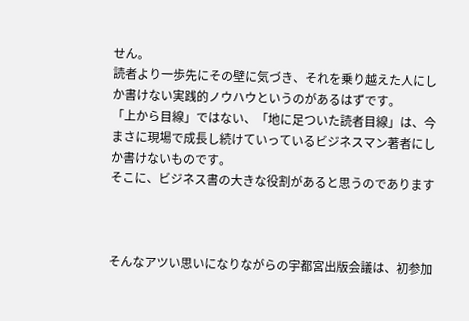せん。
読者より一歩先にその壁に気づき、それを乗り越えた人にしか書けない実践的ノウハウというのがあるはずです。
「上から目線」ではない、「地に足ついた読者目線」は、今まさに現場で成長し続けていっているビジネスマン著者にしか書けないものです。
そこに、ビジネス書の大きな役割があると思うのであります



そんなアツい思いになりながらの宇都宮出版会議は、初参加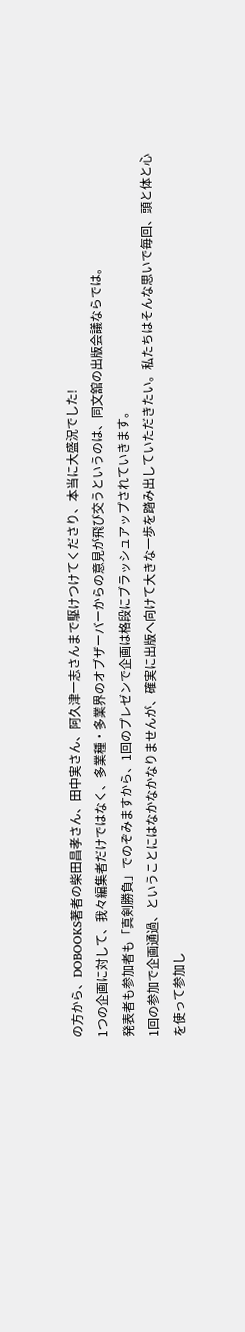の方から、DOBOOKS著者の柴田昌孝さん、田中実さん、阿久津一志さんまで駆けつけてくださり、本当に大盛況でした!
1つの企画に対して、我々編集者だけではなく、多業種・多業界のオブザーバーからの意見が飛び交うというのは、同文舘の出版会議ならでは。
発表者も参加者も「真剣勝負」でのぞみますから、1回のプレゼンで企画は格段にブラッシュアップされていきます。
1回の参加で企画通過、ということにはなかなかなりませんが、確実に出版へ向けて大きな一歩を踏み出していただきたい。私たちはそんな思いで毎回、頭と体と心を使って参加し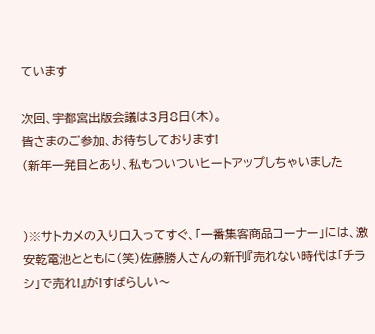ています

次回、宇都宮出版会議は3月8日(木)。
皆さまのご参加、お待ちしております!
(新年一発目とあり、私もついついヒートアップしちゃいました


)※サトカメの入り口入ってすぐ、「一番集客商品コーナー」には、激安乾電池とともに(笑)佐藤勝人さんの新刊『売れない時代は「チラシ」で売れ!』が!すばらしい〜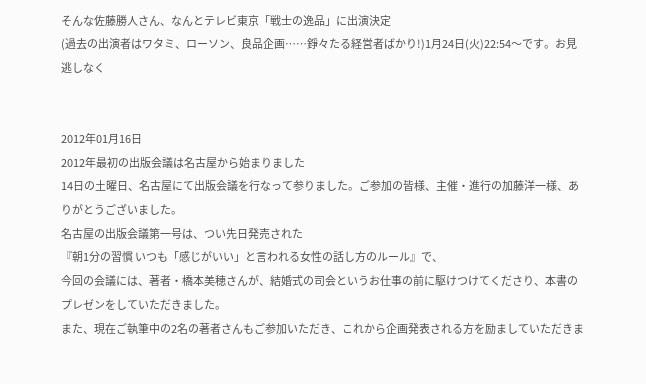そんな佐藤勝人さん、なんとテレビ東京「戦士の逸品」に出演決定
(過去の出演者はワタミ、ローソン、良品企画……錚々たる経営者ばかり!)1月24日(火)22:54〜です。お見逃しなく


2012年01月16日
2012年最初の出版会議は名古屋から始まりました
14日の土曜日、名古屋にて出版会議を行なって参りました。ご参加の皆様、主催・進行の加藤洋一様、ありがとうございました。
名古屋の出版会議第一号は、つい先日発売された
『朝1分の習慣 いつも「感じがいい」と言われる女性の話し方のルール』で、
今回の会議には、著者・橋本美穂さんが、結婚式の司会というお仕事の前に駆けつけてくださり、本書のプレゼンをしていただきました。
また、現在ご執筆中の2名の著者さんもご参加いただき、これから企画発表される方を励ましていただきま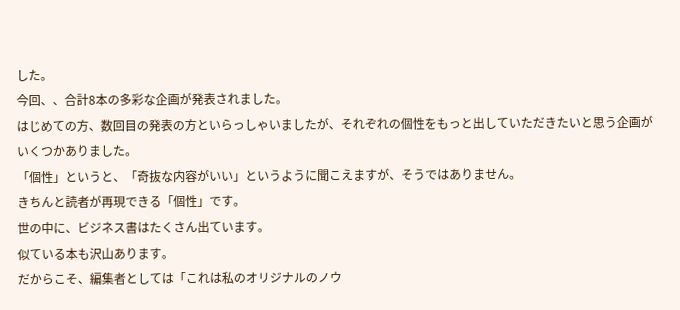した。
今回、、合計8本の多彩な企画が発表されました。
はじめての方、数回目の発表の方といらっしゃいましたが、それぞれの個性をもっと出していただきたいと思う企画がいくつかありました。
「個性」というと、「奇抜な内容がいい」というように聞こえますが、そうではありません。
きちんと読者が再現できる「個性」です。
世の中に、ビジネス書はたくさん出ています。
似ている本も沢山あります。
だからこそ、編集者としては「これは私のオリジナルのノウ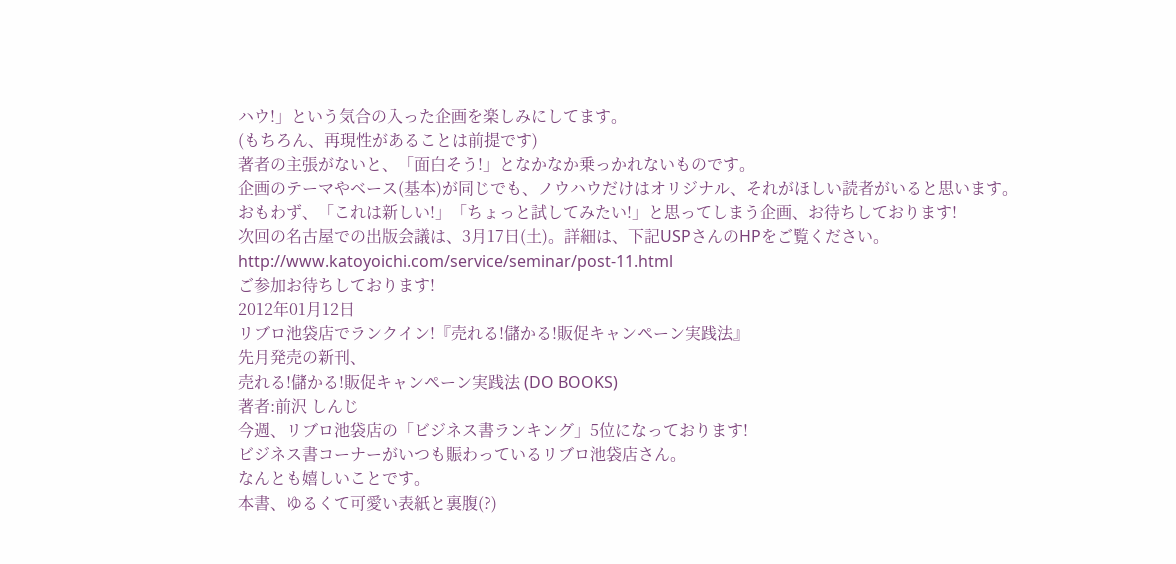ハウ!」という気合の入った企画を楽しみにしてます。
(もちろん、再現性があることは前提です)
著者の主張がないと、「面白そう!」となかなか乗っかれないものです。
企画のテーマやベース(基本)が同じでも、ノウハウだけはオリジナル、それがほしい読者がいると思います。
おもわず、「これは新しい!」「ちょっと試してみたい!」と思ってしまう企画、お待ちしております!
次回の名古屋での出版会議は、3月17日(土)。詳細は、下記USPさんのHPをご覧ください。
http://www.katoyoichi.com/service/seminar/post-11.html
ご参加お待ちしております!
2012年01月12日
リブロ池袋店でランクイン!『売れる!儲かる!販促キャンペーン実践法』
先月発売の新刊、
売れる!儲かる!販促キャンペーン実践法 (DO BOOKS)
著者:前沢 しんじ
今週、リブロ池袋店の「ビジネス書ランキング」5位になっております!
ビジネス書コーナーがいつも賑わっているリブロ池袋店さん。
なんとも嬉しいことです。
本書、ゆるくて可愛い表紙と裏腹(?)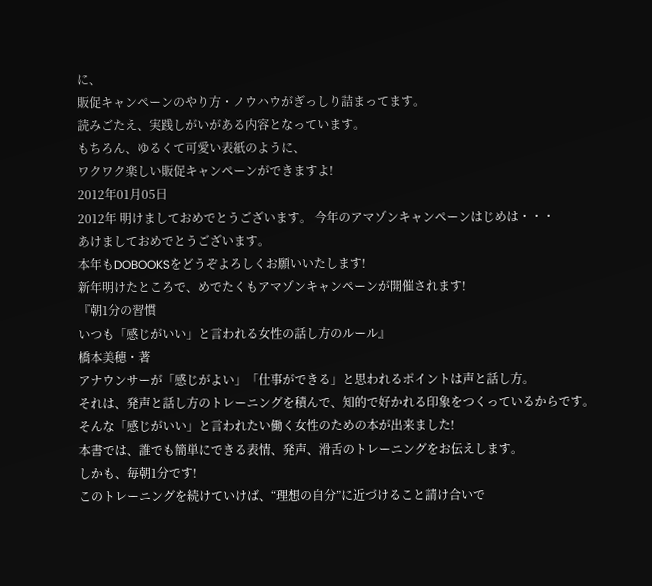に、
販促キャンペーンのやり方・ノウハウがぎっしり詰まってます。
読みごたえ、実践しがいがある内容となっています。
もちろん、ゆるくて可愛い表紙のように、
ワクワク楽しい販促キャンペーンができますよ!
2012年01月05日
2012年 明けましておめでとうございます。 今年のアマゾンキャンペーンはじめは・・・
あけましておめでとうございます。
本年もDOBOOKSをどうぞよろしくお願いいたします!
新年明けたところで、めでたくもアマゾンキャンペーンが開催されます!
『朝1分の習慣
いつも「感じがいい」と言われる女性の話し方のルール』
橋本美穂・著
アナウンサーが「感じがよい」「仕事ができる」と思われるポイントは声と話し方。
それは、発声と話し方のトレーニングを積んで、知的で好かれる印象をつくっているからです。
そんな「感じがいい」と言われたい働く女性のための本が出来ました!
本書では、誰でも簡単にできる表情、発声、滑舌のトレーニングをお伝えします。
しかも、毎朝1分です!
このトレーニングを続けていけば、“理想の自分”に近づけること請け合いで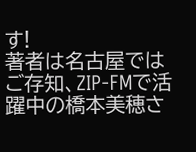す!
著者は名古屋ではご存知、ZIP-FMで活躍中の橋本美穂さ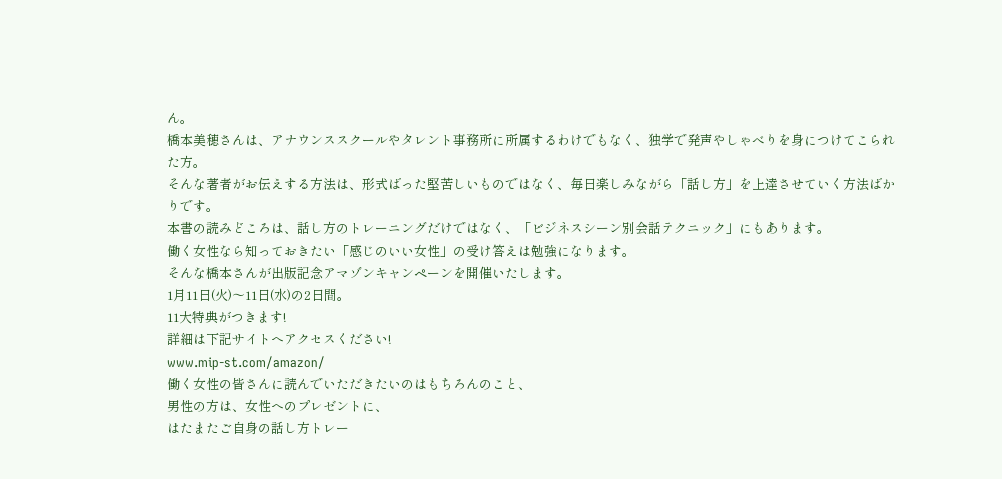ん。
橋本美穂さんは、アナウンススクールやタレント事務所に所属するわけでもなく、独学で発声やしゃべりを身につけてこられた方。
そんな著者がお伝えする方法は、形式ばった堅苦しいものではなく、毎日楽しみながら「話し方」を上達させていく方法ばかりです。
本書の読みどころは、話し方のトレーニングだけではなく、「ビジネスシーン別会話テクニック」にもあります。
働く女性なら知っておきたい「感じのいい女性」の受け答えは勉強になります。
そんな橋本さんが出版記念アマゾンキャンペーンを開催いたします。
1月11日(火)〜11日(水)の2日間。
11大特典がつきます!
詳細は下記サイトへアクセスください!
www.mip-st.com/amazon/
働く女性の皆さんに読んでいただきたいのはもちろんのこと、
男性の方は、女性へのプレゼントに、
はたまたご自身の話し方トレー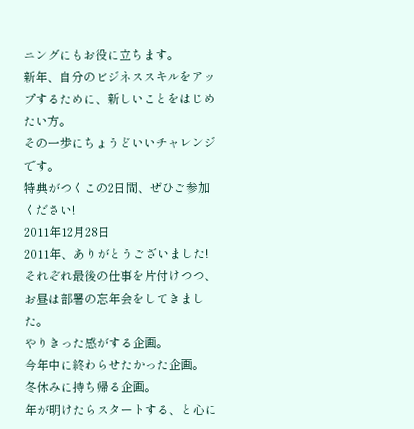ニングにもお役に立ちます。
新年、自分のビジネススキルをアップするために、新しいことをはじめたい方。
その一歩にちょうどいいチャレンジです。
特典がつくこの2日間、ぜひご参加ください!
2011年12月28日
2011年、ありがとうございました!
それぞれ最後の仕事を片付けつつ、
お昼は部署の忘年会をしてきました。
やりきった感がする企画。
今年中に終わらせたかった企画。
冬休みに持ち帰る企画。
年が明けたらスタートする、と心に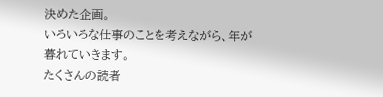決めた企画。
いろいろな仕事のことを考えながら、年が暮れていきます。
たくさんの読者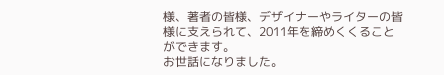様、著者の皆様、デザイナーやライターの皆様に支えられて、2011年を締めくくることができます。
お世話になりました。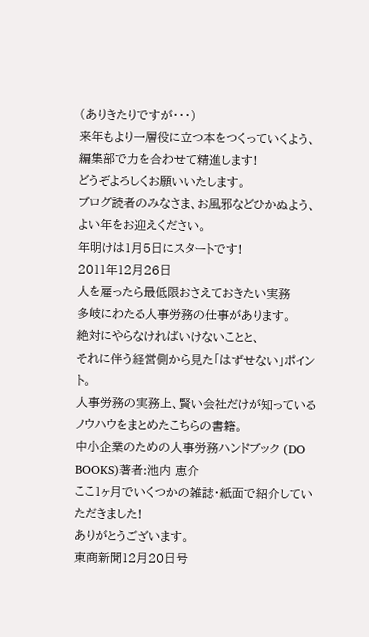(ありきたりですが・・・)
来年もより一層役に立つ本をつくっていくよう、
編集部で力を合わせて精進します!
どうぞよろしくお願いいたします。
ブログ読者のみなさま、お風邪などひかぬよう、
よい年をお迎えください。
年明けは1月5日にスタートです!
2011年12月26日
人を雇ったら最低限おさえておきたい実務
多岐にわたる人事労務の仕事があります。
絶対にやらなければいけないことと、
それに伴う経営側から見た「はずせない」ポイント。
人事労務の実務上、賢い会社だけが知っているノウハウをまとめたこちらの書籍。
中小企業のための人事労務ハンドブック (DO BOOKS)著者:池内 恵介
ここ1ヶ月でいくつかの雑誌・紙面で紹介していただきました!
ありがとうございます。
東商新聞12月20日号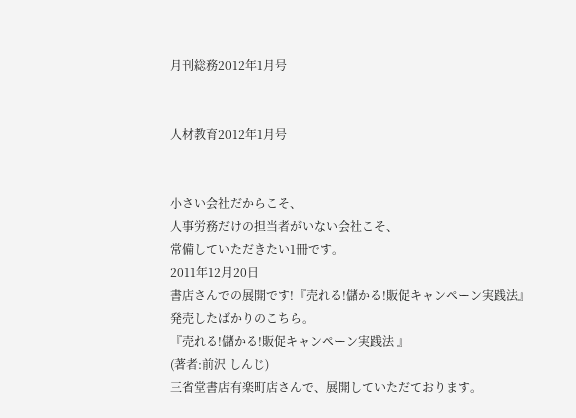月刊総務2012年1月号


人材教育2012年1月号


小さい会社だからこそ、
人事労務だけの担当者がいない会社こそ、
常備していただきたい1冊です。
2011年12月20日
書店さんでの展開です!『売れる!儲かる!販促キャンペーン実践法』
発売したばかりのこちら。
『売れる!儲かる!販促キャンペーン実践法 』
(著者:前沢 しんじ)
三省堂書店有楽町店さんで、展開していただております。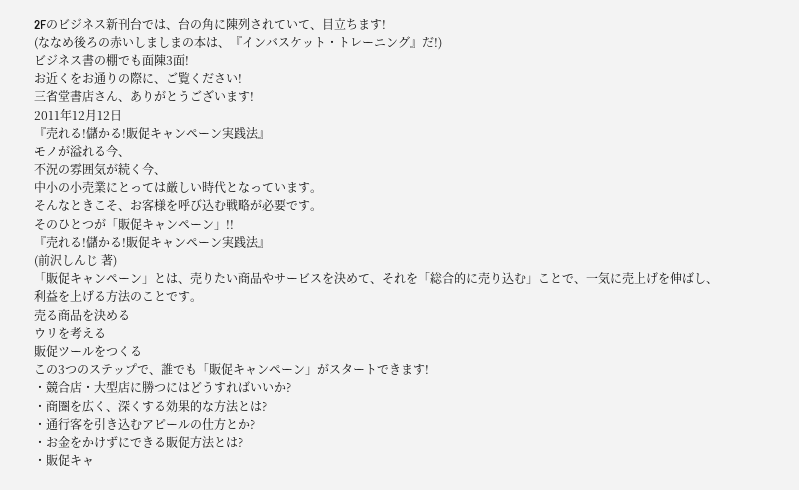2Fのビジネス新刊台では、台の角に陳列されていて、目立ちます!
(ななめ後ろの赤いしましまの本は、『インバスケット・トレーニング』だ!)
ビジネス書の棚でも面陳3面!
お近くをお通りの際に、ご覧ください!
三省堂書店さん、ありがとうございます!
2011年12月12日
『売れる!儲かる!販促キャンペーン実践法』
モノが溢れる今、
不況の雰囲気が続く今、
中小の小売業にとっては厳しい時代となっています。
そんなときこそ、お客様を呼び込む戦略が必要です。
そのひとつが「販促キャンペーン」!!
『売れる!儲かる!販促キャンペーン実践法』
(前沢しんじ 著)
「販促キャンペーン」とは、売りたい商品やサービスを決めて、それを「総合的に売り込む」ことで、一気に売上げを伸ばし、利益を上げる方法のことです。
売る商品を決める
ウリを考える
販促ツールをつくる
この3つのステップで、誰でも「販促キャンペーン」がスタートできます!
・競合店・大型店に勝つにはどうすればいいか?
・商圏を広く、深くする効果的な方法とは?
・通行客を引き込むアピールの仕方とか?
・お金をかけずにできる販促方法とは?
・販促キャ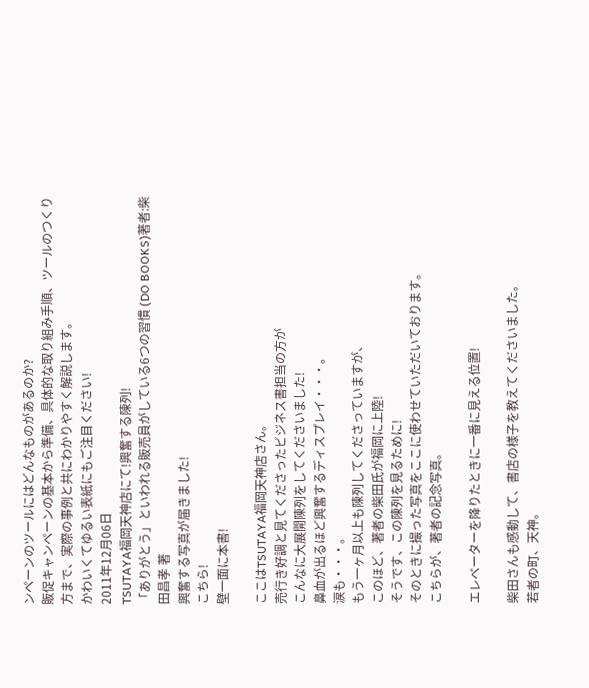ンペーンのツールにはどんなものがあるのか?
販促キャンペーンの基本から準備、具体的な取り組み手順、ツールのつくり方まで、実際の事例と共にわかりやすく解説します。
かわいくてゆるい表紙にもご注目ください!
2011年12月06日
TSUTAYA福岡天神店にて!興奮する陳列!
「ありがとう」といわれる販売員がしている6つの習慣 (DO BOOKS)著者:柴田昌孝 著
興奮する写真が届きました!
こちら!
壁一面に本書!

ここはTSUTAYA福岡天神店さん。
売行き好調と見てくださったビジネス書担当の方が
こんなに大展開陳列をしてくださいました!
鼻血が出るほど興奮するディスプレイ・・・。
涙も・・・。
もう一ヶ月以上も陳列してくださっていますが、
このほど、著者の柴田氏が福岡に上陸!
そうです、この陳列を見るために!
そのときに撮った写真をここに使わせていただいております。
こちらが、著者の記念写真。

エレベーターを降りたときに一番に見える位置!

柴田さんも感動して、書店の様子を教えてくださいました。
若者の町、天神。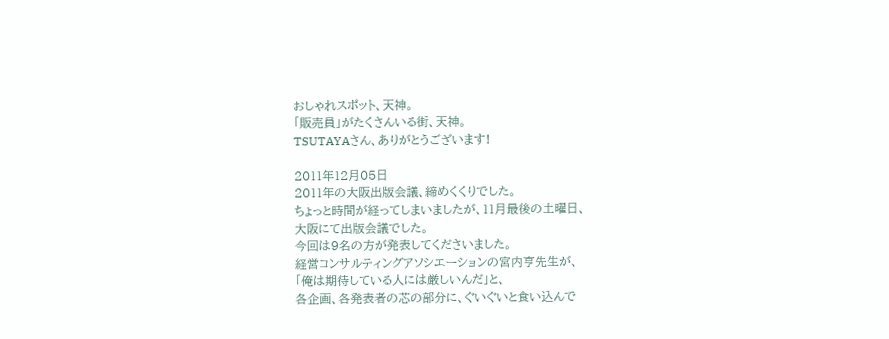おしゃれスポット、天神。
「販売員」がたくさんいる街、天神。
TSUTAYAさん、ありがとうございます!

2011年12月05日
2011年の大阪出版会議、締めくくりでした。
ちょっと時間が経ってしまいましたが、11月最後の土曜日、
大阪にて出版会議でした。
今回は9名の方が発表してくださいました。
経営コンサルティングアソシエーションの宮内亨先生が、
「俺は期待している人には厳しいんだ」と、
各企画、各発表者の芯の部分に、ぐいぐいと食い込んで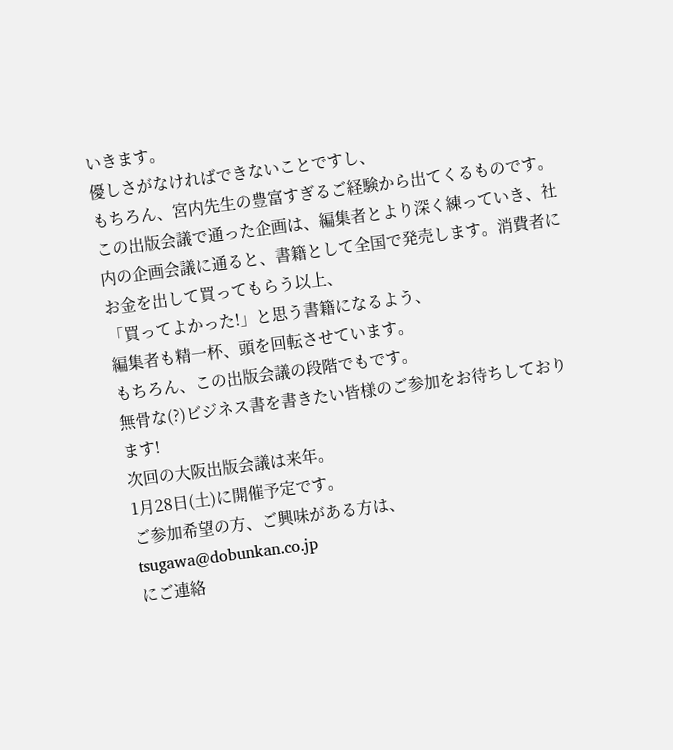いきます。
優しさがなければできないことですし、
もちろん、宮内先生の豊富すぎるご経験から出てくるものです。
この出版会議で通った企画は、編集者とより深く練っていき、社内の企画会議に通ると、書籍として全国で発売します。消費者にお金を出して買ってもらう以上、
「買ってよかった!」と思う書籍になるよう、
編集者も精一杯、頭を回転させています。
もちろん、この出版会議の段階でもです。
無骨な(?)ビジネス書を書きたい皆様のご参加をお待ちしております!
次回の大阪出版会議は来年。
1月28日(土)に開催予定です。
ご参加希望の方、ご興味がある方は、
tsugawa@dobunkan.co.jp
にご連絡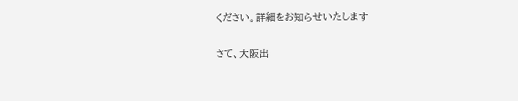ください。詳細をお知らせいたします

さて、大阪出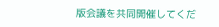版会議を共同開催してくだ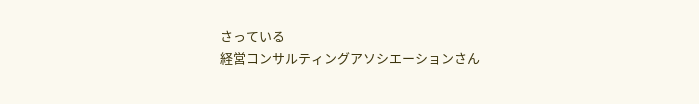さっている
経営コンサルティングアソシエーションさん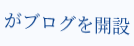がブログを開設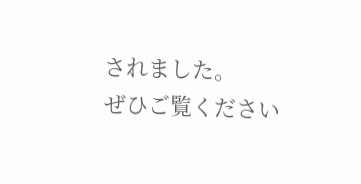されました。
ぜひご覧ください